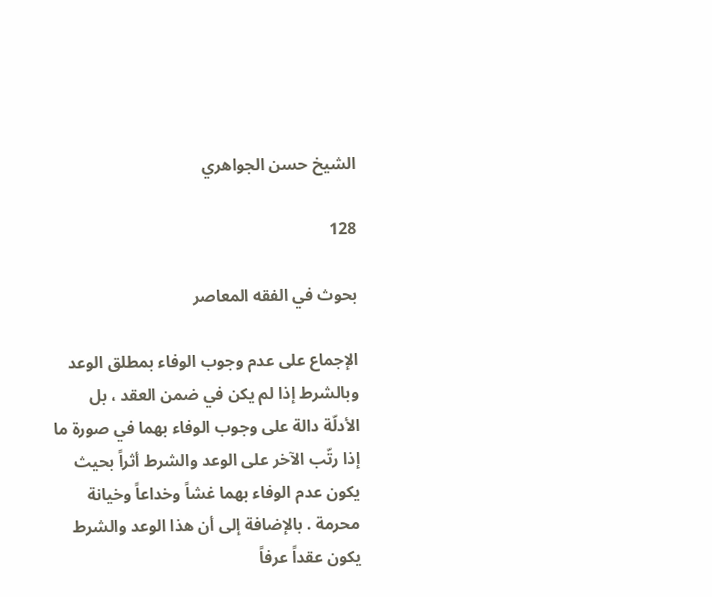الشيخ حسن الجواهري

128

بحوث في الفقه المعاصر

الإجماع على عدم وجوب الوفاء بمطلق الوعد وبالشرط إذا لم يكن في ضمن العقد ، بل الأدلّة دالة على وجوب الوفاء بهما في صورة ما إذا رتّب الآخر على الوعد والشرط أثراً بحيث يكون عدم الوفاء بهما غشاً وخداعاً وخيانة محرمة . بالإضافة إلى أن هذا الوعد والشرط يكون عقداً عرفاً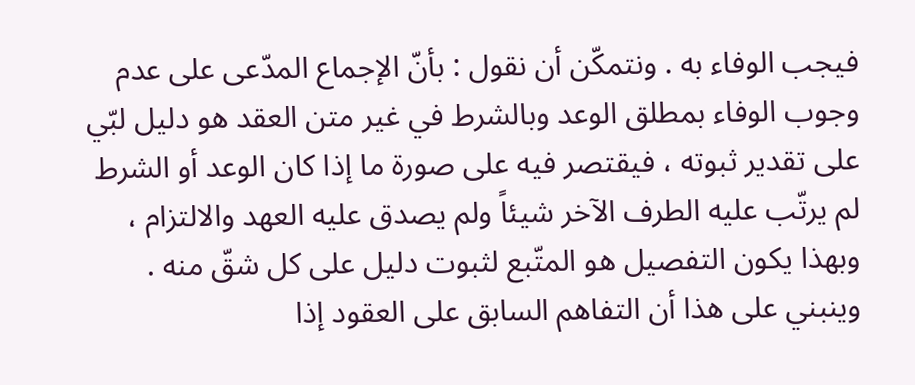فيجب الوفاء به . ونتمكّن أن نقول : بأنّ الإجماع المدّعى على عدم وجوب الوفاء بمطلق الوعد وبالشرط في غير متن العقد هو دليل لبّي على تقدير ثبوته ، فيقتصر فيه على صورة ما إذا كان الوعد أو الشرط لم يرتّب عليه الطرف الآخر شيئاً ولم يصدق عليه العهد والالتزام ، وبهذا يكون التفصيل هو المتّبع لثبوت دليل على كل شقّ منه . وينبني على هذا أن التفاهم السابق على العقود إذا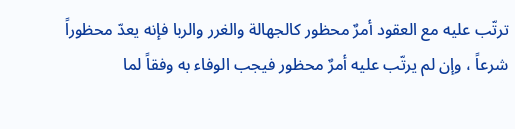ترتّب عليه مع العقود أمرٌ محظور كالجهالة والغرر والربا فإنه يعدّ محظوراً شرعاً ، وإن لم يرتّب عليه أمرٌ محظور فيجب الوفاء به وفقاً لما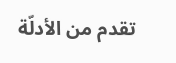تقدم من الأدلّة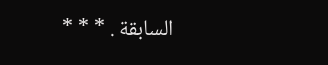السابقة . * * *